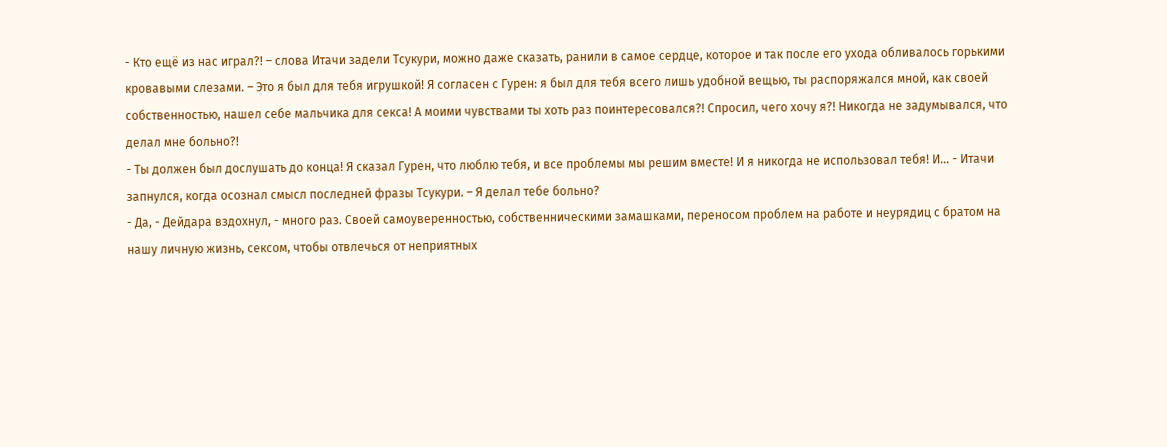- Кто ещё из нас играл?! – слова Итачи задели Тсукури, можно даже сказать, ранили в самое сердце, которое и так после его ухода обливалось горькими кровавыми слезами. – Это я был для тебя игрушкой! Я согласен с Гурен: я был для тебя всего лишь удобной вещью, ты распоряжался мной, как своей собственностью, нашел себе мальчика для секса! А моими чувствами ты хоть раз поинтересовался?! Спросил, чего хочу я?! Никогда не задумывался, что делал мне больно?!
- Ты должен был дослушать до конца! Я сказал Гурен, что люблю тебя, и все проблемы мы решим вместе! И я никогда не использовал тебя! И… - Итачи запнулся, когда осознал смысл последней фразы Тсукури. – Я делал тебе больно?
- Да, - Дейдара вздохнул, - много раз. Своей самоуверенностью, собственническими замашками, переносом проблем на работе и неурядиц с братом на нашу личную жизнь, сексом, чтобы отвлечься от неприятных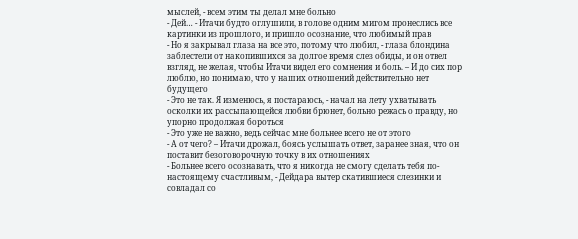мыслей, - всем этим ты делал мне больно
- Дей… - Итачи будто оглушили, в голове одним мигом пронеслись все картинки из прошлого, и пришло осознание, что любимый прав
- Но я закрывал глаза на все это, потому что любил, - глаза блондина заблестели от накопившихся за долгое время слез обиды, и он отвел взгляд, не желая, чтобы Итачи видел его сомнения и боль. – И до сих пор люблю, но понимаю, что у наших отношений действительно нет будущего
- Это не так. Я изменюсь, я постараюсь, - начал на лету ухватывать осколки их рассыпающейся любви брюнет, больно режась о правду, но упорно продолжая бороться
- Это уже не важно, ведь сейчас мне больнее всего не от этого
- А от чего? – Итачи дрожал, боясь услышать ответ, заранее зная, что он поставит безоговорочную точку в их отношениях
- Больнее всего осознавать, что я никогда не смогу сделать тебя по-настоящему счастливым, - Дейдара вытер скатившиеся слезинки и совладал со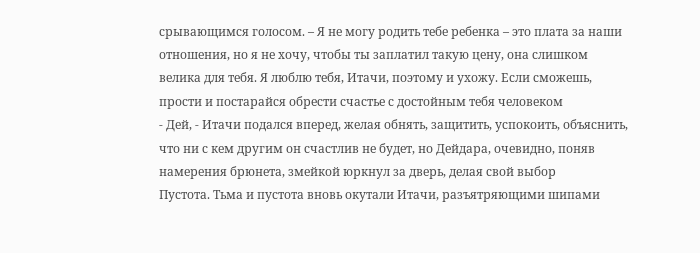срывающимся голосом. – Я не могу родить тебе ребенка – это плата за наши отношения, но я не хочу, чтобы ты заплатил такую цену, она слишком велика для тебя. Я люблю тебя, Итачи, поэтому и ухожу. Если сможешь, прости и постарайся обрести счастье с достойным тебя человеком
- Дей, - Итачи подался вперед, желая обнять, защитить, успокоить, объяснить, что ни с кем другим он счастлив не будет, но Дейдара, очевидно, поняв намерения брюнета, змейкой юркнул за дверь, делая свой выбор
Пустота. Тьма и пустота вновь окутали Итачи, разъятряющими шипами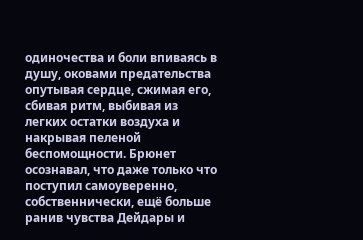одиночества и боли впиваясь в душу, оковами предательства опутывая сердце, сжимая его, сбивая ритм, выбивая из легких остатки воздуха и накрывая пеленой беспомощности. Брюнет осознавал, что даже только что поступил самоуверенно, собственнически, ещё больше ранив чувства Дейдары и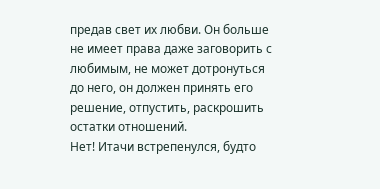предав свет их любви. Он больше не имеет права даже заговорить с любимым, не может дотронуться до него, он должен принять его решение, отпустить, раскрошить остатки отношений.
Нет! Итачи встрепенулся, будто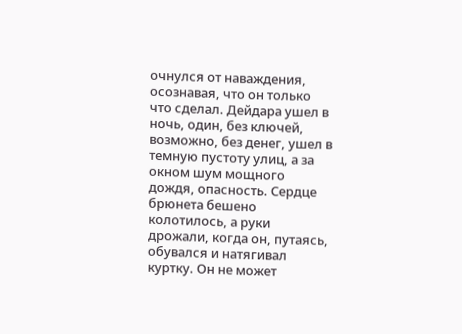очнулся от наваждения, осознавая, что он только что сделал. Дейдара ушел в ночь, один, без ключей, возможно, без денег, ушел в темную пустоту улиц, а за окном шум мощного дождя, опасность. Сердце брюнета бешено колотилось, а руки дрожали, когда он, путаясь, обувался и натягивал куртку. Он не может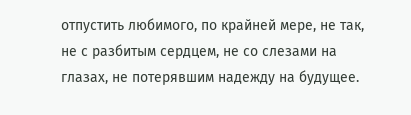отпустить любимого, по крайней мере, не так, не с разбитым сердцем, не со слезами на глазах, не потерявшим надежду на будущее.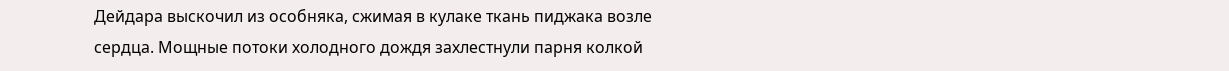Дейдара выскочил из особняка, сжимая в кулаке ткань пиджака возле сердца. Мощные потоки холодного дождя захлестнули парня колкой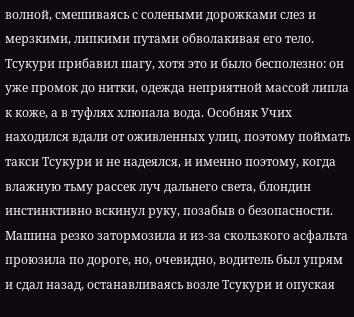волной, смешиваясь с солеными дорожками слез и мерзкими, липкими путами обволакивая его тело. Тсукури прибавил шагу, хотя это и было бесполезно: он уже промок до нитки, одежда неприятной массой липла к коже, а в туфлях хлюпала вода. Особняк Учих находился вдали от оживленных улиц, поэтому поймать такси Тсукури и не надеялся, и именно поэтому, когда влажную тьму рассек луч дальнего света, блондин инстинктивно вскинул руку, позабыв о безопасности.
Машина резко затормозила и из-за скользкого асфальта проюзила по дороге, но, очевидно, водитель был упрям и сдал назад, останавливаясь возле Тсукури и опуская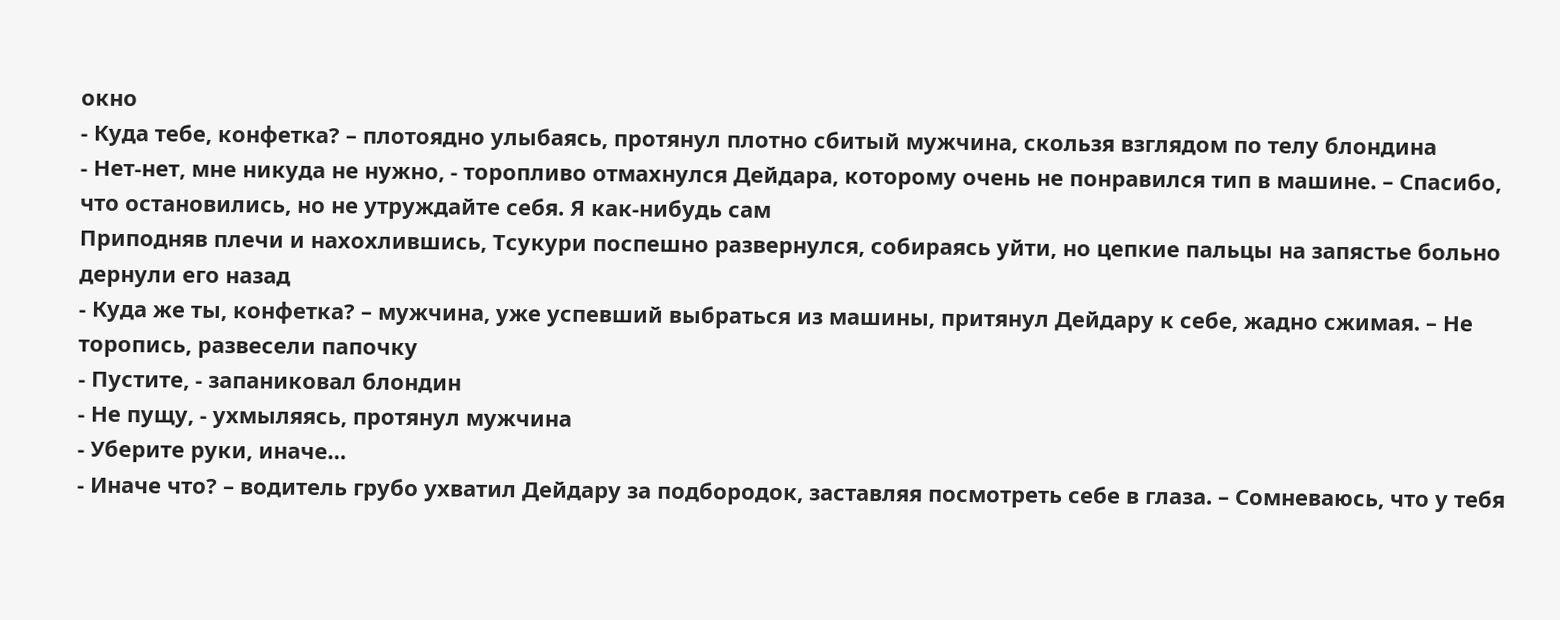окно
- Куда тебе, конфетка? – плотоядно улыбаясь, протянул плотно сбитый мужчина, скользя взглядом по телу блондина
- Нет-нет, мне никуда не нужно, - торопливо отмахнулся Дейдара, которому очень не понравился тип в машине. – Спасибо, что остановились, но не утруждайте себя. Я как-нибудь сам
Приподняв плечи и нахохлившись, Тсукури поспешно развернулся, собираясь уйти, но цепкие пальцы на запястье больно дернули его назад
- Куда же ты, конфетка? – мужчина, уже успевший выбраться из машины, притянул Дейдару к себе, жадно сжимая. – Не торопись, развесели папочку
- Пустите, - запаниковал блондин
- Не пущу, - ухмыляясь, протянул мужчина
- Уберите руки, иначе…
- Иначе что? – водитель грубо ухватил Дейдару за подбородок, заставляя посмотреть себе в глаза. – Сомневаюсь, что у тебя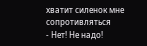хватит силенок мне сопротивляться
- Нет! Не надо!